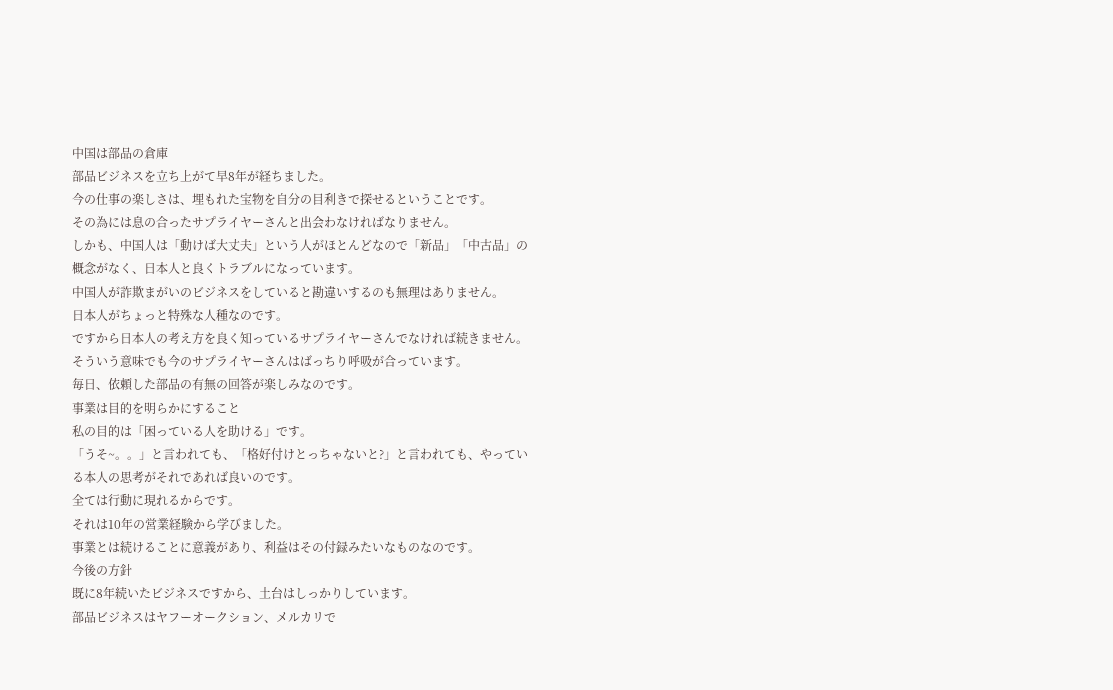中国は部品の倉庫
部品ビジネスを立ち上がて早8年が経ちました。
今の仕事の楽しさは、埋もれた宝物を自分の目利きで探せるということです。
その為には息の合ったサプライヤーさんと出会わなければなりません。
しかも、中国人は「動けば大丈夫」という人がほとんどなので「新品」「中古品」の概念がなく、日本人と良くトラブルになっています。
中国人が詐欺まがいのビジネスをしていると勘違いするのも無理はありません。
日本人がちょっと特殊な人種なのです。
ですから日本人の考え方を良く知っているサプライヤーさんでなければ続きません。
そういう意味でも今のサプライヤーさんはばっちり呼吸が合っています。
毎日、依頼した部品の有無の回答が楽しみなのです。
事業は目的を明らかにすること
私の目的は「困っている人を助ける」です。
「うそ~。。」と言われても、「格好付けとっちゃないと?」と言われても、やっている本人の思考がそれであれば良いのです。
全ては行動に現れるからです。
それは10年の営業経験から学びました。
事業とは続けることに意義があり、利益はその付録みたいなものなのです。
今後の方針
既に8年続いたビジネスですから、土台はしっかりしています。
部品ビジネスはヤフーオークション、メルカリで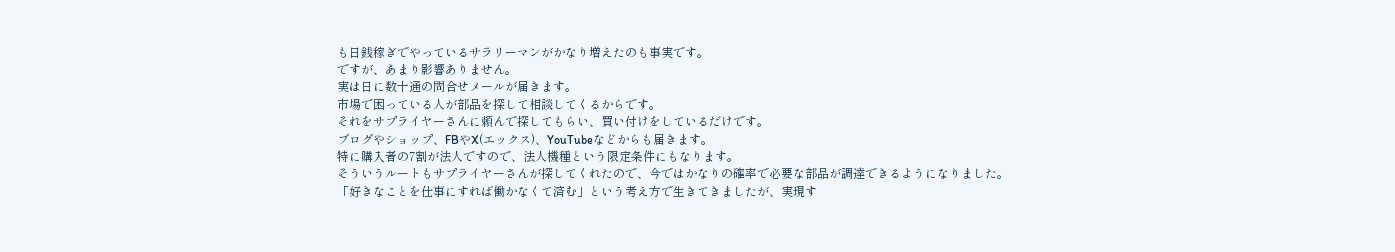も日銭稼ぎでやっているサラリーマンがかなり増えたのも事実です。
ですが、あまり影響ありません。
実は日に数十通の問合せメールが届きます。
市場で困っている人が部品を探して相談してくるからです。
それをサプライヤーさんに頼んで探してもらい、買い付けをしているだけです。
ブログやショップ、FBやX(エックス)、YouTubeなどからも届きます。
特に購入者の7割が法人ですので、法人機種という限定条件にもなります。
そういうルートもサプライヤーさんが探してくれたので、今ではかなりの確率で必要な部品が調達できるようになりました。
「好きなことを仕事にすれば働かなくて済む」という考え方で生きてきましたが、実現す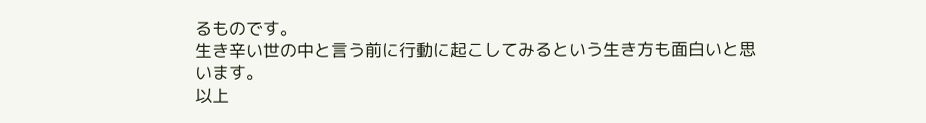るものです。
生き辛い世の中と言う前に行動に起こしてみるという生き方も面白いと思います。
以上